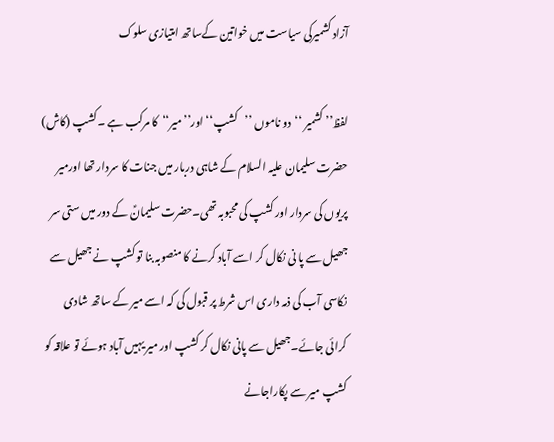آزاد کشمیرکی سیاست میں خواتین کےساتھ امتیازی سلوک

لفظ’’ کشمیر ‘‘دو ناموں ’’کشپ‘‘اور’’میر‘‘کا مرکب ہے ۔کشپ (کاش) حضرت سلیمان علیہ السلام کے شاہی دربار میں جنات کا سردار تھا اورمیر پریوں کی سردار اور کشپ کی محبوبہ تھی۔حضرت سلیمانؑ کے دور میں ستی سر جھیل سے پا نی نکال کر اسے آباد کرنے کا منصوبہ بنا تو کشپ نے جھیل سے نکاسی آب کی ذمہ داری اس شرط پر قبول کی کہ اسے میر کے ساتھ شادی کرائی جائے۔جھیل سے پانی نکال کر کشپ اور میر یہیں آباد ہوئے تو علاقہ کو کشپ میر سے پکاراجانے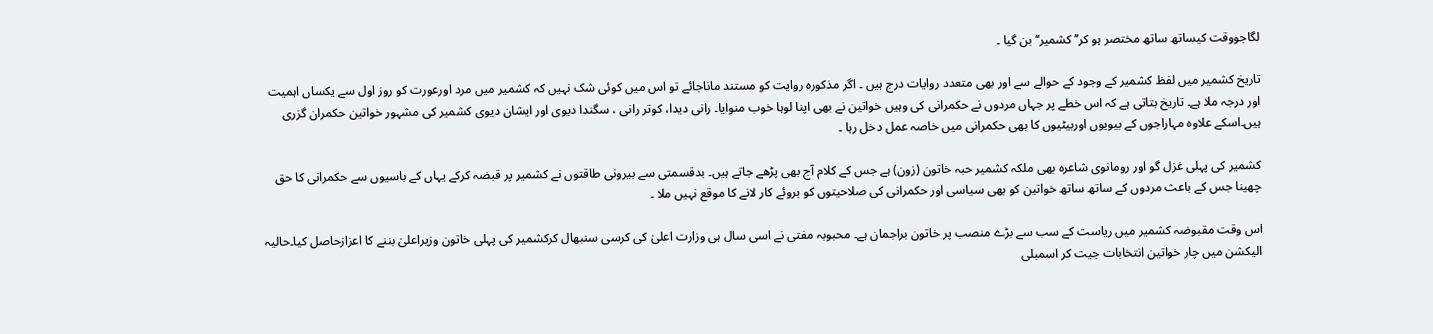لگاجووقت کیساتھ ساتھ مختصر ہو کر’’ کشمیر‘‘بن گیا ۔

تاریخ کشمیر میں لفظ کشمیر کے وجود کے حوالے سے اور بھی متعدد روایات درج ہیں ۔ اگر مذکورہ روایت کو مستند ماناجائے تو اس میں کوئی شک نہیں کہ کشمیر میں مرد اورعورت کو روز اول سے یکساں اہمیت اور درجہ ملا ہے۔ تاریخ بتاتی ہے کہ اس خطے پر جہاں مردوں نے حکمرانی کی وہیں خواتین نے بھی اپنا لوہا خوب منوایا۔ رانی دیدا، کوتر رانی ، سگندا دیوی اور ایشان دیوی کشمیر کی مشہور خواتین حکمران گزری ہیں۔اسکے علاوہ مہاراجوں کے بیویوں اوربیٹیوں کا بھی حکمرانی میں خاصہ عمل دخل رہا ۔

کشمیر کی پہلی غزل گو اور رومانوی شاعرہ بھی ملکہ کشمیر حبہ خاتون (زون) ہے جس کے کلام آج بھی پڑھے جاتے ہیں۔ بدقسمتی سے بیرونی طاقتوں نے کشمیر پر قبضہ کرکے یہاں کے باسیوں سے حکمرانی کا حق چھینا جس کے باعث مردوں کے ساتھ ساتھ خواتین کو بھی سیاسی اور حکمرانی کی صلاحیتوں کو بروئے کار لانے کا موقع نہیں ملا ۔

اس وقت مقبوضہ کشمیر میں ریاست کے سب سے بڑے منصب پر خاتون براجمان ہے۔ محبوبہ مفتی نے اسی سال ہی وزارت اعلیٰ کی کرسی سنبھال کرکشمیر کی پہلی خاتون وزیراعلیٰ بننے کا اعزازحاصل کیا۔حالیہ الیکشن میں چار خواتین انتخابات جیت کر اسمبلی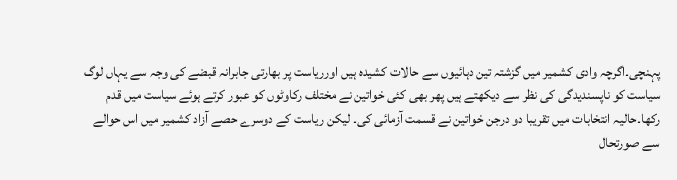پہنچی۔اگرچہ وادی کشمیر میں گزشتہ تین دہائیوں سے حالات کشیدہ ہیں اورریاست پر بھارتی جابرانہ قبضے کی وجہ سے یہاں لوگ سیاست کو ناپسندیدگی کی نظر سے دیکھتے ہیں پھر بھی کئی خواتین نے مختلف رکاوٹوں کو عبور کرتے ہوئے سیاست میں قدم رکھا۔حالیہ انتخابات میں تقریبا دو درجن خواتین نے قسمت آزمائی کی۔ لیکن ریاست کے دوسرے حصے آزاد کشمیر میں اس حوالے سے صورتحال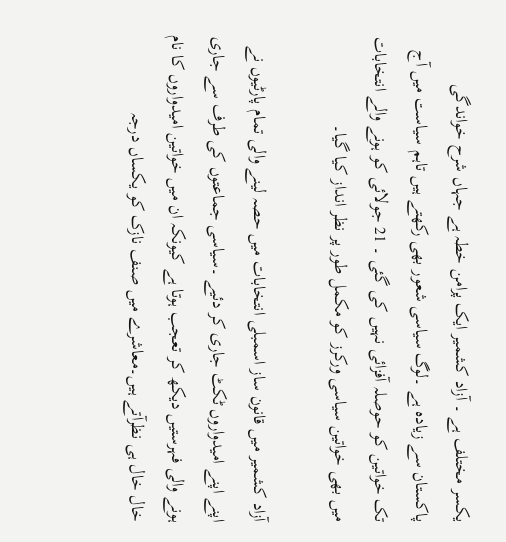یکسر مختلف ہے ۔ آزاد کشمیر ایک پرامن خطہ ہے جہاں شرح خواندگی پاکستان سے زیادہ ہے ۔لوگ سیاسی شعور بھی رکھتے ہیں تاہم سیاست میں آج تک خواتین کو حوصلہ آفزائی نہیں کی گئی ۔ 21 جولائی کو ہونے والے انتخابات میں بھی خواتین سیاسی ورکرز کو مکمل طور پر نظر انداز کیا گیا۔

آزاد کشمیر میں قانون ساز اسمبلی انتخابات میں حصہ لینے والی تمام پارٹیوں نے اپنے اپنے امیدواروں ٹکٹ جاری کر دئیے ۔سیاسی جماعتوں کی طرف سے جاری ہونے والی فہرستیں دیکھ کر تعجب ہوتا ہے کیونکہ ان میں خواتین امیدواروں کا نام خال خال ہی نظرآتے ہیں۔معاشرے میں صنف نازک کو یکساں درجہ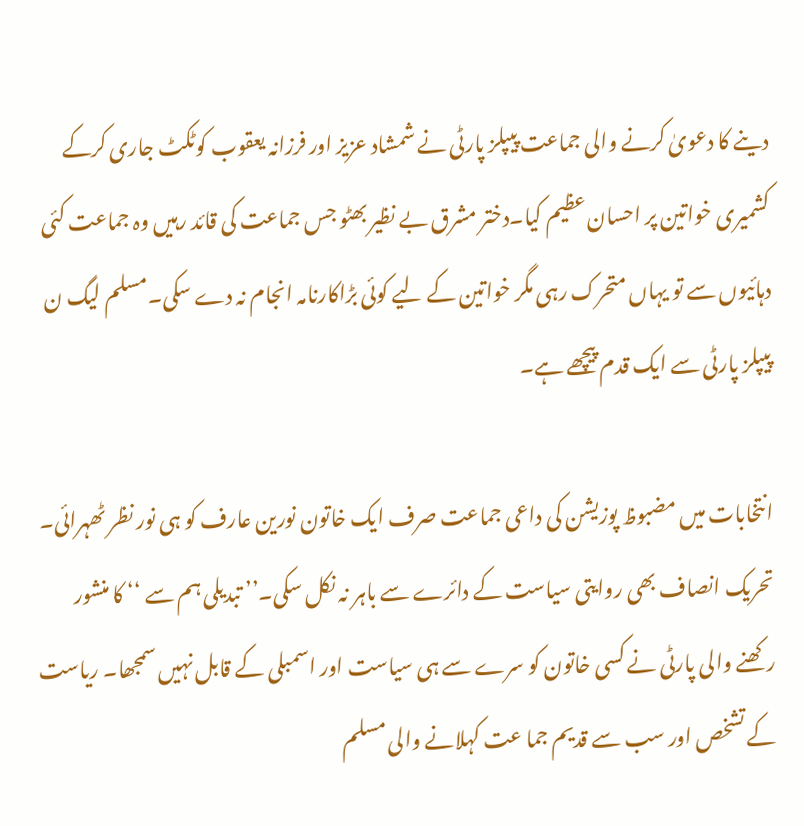دینے کا دعویٰ کرنے والی جماعت پیپلز پارٹی نے شمشاد عزیز اور فرزانہ یعقوب کوٹکٹ جاری کرکے کشمیری خواتین پر احسان عظیم کیا۔دختر مشرق بے نظیر بھٹو جس جماعت کی قائد رہیں وہ جماعت کئی دہائیوں سے تو یہاں متحرک رہی مگر خواتین کے لیے کوئی بڑاکارنامہ انجام نہ دے سکی۔مسلم لیگ ن پیپلز پارٹی سے ایک قدم پیچھے ہے۔

انتخابات میں مضبوظ پوزیشن کی داعی جماعت صرف ایک خاتون نورین عارف کو ہی نور نظر ٹھہرائی۔ تحریک انصاف بھی روایتی سیاست کے دائرے سے باہر نہ نکل سکی۔’’ تبدیلی ہم سے ‘‘ کا منشور رکھنے والی پارٹی نے کسی خاتون کو سرے سے ہی سیاست اور اسمبلی کے قابل نہیں سمجھا۔ ریاست کے تشخص اور سب سے قدیم جما عت کہلانے والی مسلم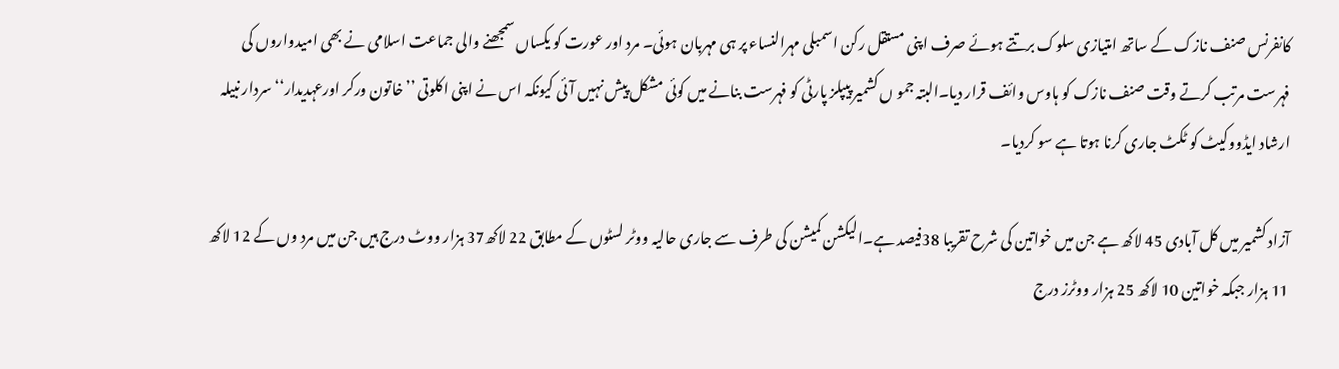کانفرنس صنف نازک کے ساتھ امتیازی سلوک برتتے ہوئے صرف اپنی مستقل رکن اسمبلی مہرالنساء پر ہی مہربان ہوئی۔ مرد اور عورت کو یکساں سمجھنے والی جماعت اسلامی نے بھی امیدواروں کی فہرست مرتب کرتے وقت صنف نازک کو ہاوس وائف قرار دیا۔البتہ جمو ں کشمیر پیپلز پارٹی کو فہرست بنانے میں کوئی مشکل پیش نہیں آئی کیونکہ اس نے اپنی اکلوتی ’’خاتون ورکر اورعہدیدار‘‘سردار نبیلہ ارشاد ایڈووکیٹ کو ٹکٹ جاری کرنا ہوتا ہے سو کردیا۔

آزاد کشمیر میں کل آبادی 45 لاکھ ہے جن میں خواتین کی شرح تقریبا 38فیصد ہے۔الیکشن کمیشن کی طرف سے جاری حالیہ ووٹر لسٹوں کے مطابق 22 لاکھ37 ہزار ووٹ درج ہیں جن میں مرد وں کے 12 لاکھ 11 ہزار جبکہ خواتین 10 لاکھ 25 ہزار ووٹرز درج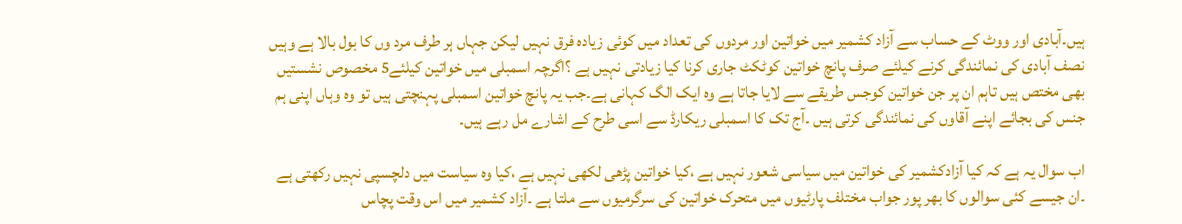ہیں۔آبادی اور ووٹ کے حساب سے آزاد کشمیر میں خواتین اور مردوں کی تعداد میں کوئی زیادہ فرق نہیں لیکن جہاں ہر طرف مرد وں کا بول بالا ہے وہیں نصف آبادی کی نمائندگی کرنے کیلئے صرف پانچ خواتین کوٹکٹ جاری کرنا کیا زیادتی نہیں ہے ؟اگرچہ اسمبلی میں خواتین کیلئے5 مخصوص نشستیں بھی مختص ہیں تاہم ان پر جن خواتین کوجس طریقے سے لایا جاتا ہے وہ ایک الگ کہانی ہے۔جب یہ پانچ خواتین اسمبلی پہنچتی ہیں تو وہ وہاں اپنی ہم جنس کی بجائے اپنے آقاوں کی نمائندگی کرتی ہیں ۔آج تک کا اسمبلی ریکارڈ سے اسی طرح کے اشارے مل رہے ہیں۔

اب سوال یہ ہے کہ کیا آزادکشمیر کی خواتین میں سیاسی شعور نہیں ہے ،کیا خواتین پڑھی لکھی نہیں ہے ،کیا وہ سیاست میں دلچسپی نہیں رکھتی ہے ۔ان جیسے کئی سوالوں کا بھر پور جواب مختلف پارٹیوں میں متحرک خواتین کی سرگرمیوں سے ملتا ہے ۔آزاد کشمیر میں اس وقت پچاس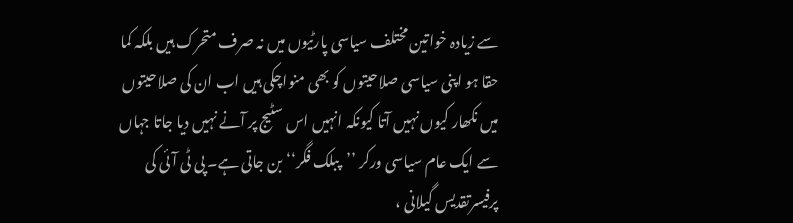سے زیادہ خواتین مختلف سیاسی پارٹیوں میں نہ صرف متحرک ہیں بلکہ کما حقا ہو اپنی سیاسی صلاحیتوں کو بھی منواچکی ہیں اب ان کی صلاحیتوں میں نکھار کیوں نہیں آتا کیونکہ انہیں اس سٹیج پر آنے نہیں دیا جاتا جہاں سے ایک عام سیاسی ورکر ’’پبلک فگر‘‘ بن جاتی ہے۔ پی ٹی آئی کی پرفیسرتقدیس گیلانی ،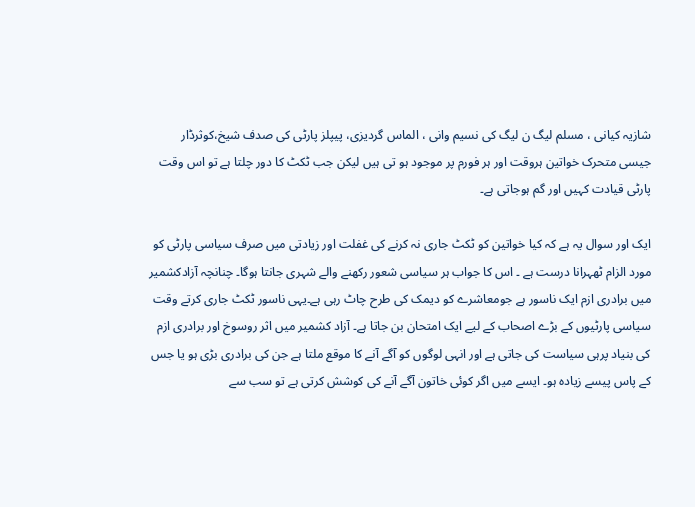شازیہ کیانی ، مسلم لیگ ن لیگ کی نسیم وانی ، الماس گردیزی، پیپلز پارٹی کی صدف شیخ،کوثرڈار جیسی متحرک خواتین ہروقت اور ہر فورم پر موجود ہو تی ہیں لیکن جب ٹکٹ کا دور چلتا ہے تو اس وقت پارٹی قیادت کہیں اور گم ہوجاتی ہے۔

ایک اور سوال یہ ہے کہ کیا خواتین کو ٹکٹ جاری نہ کرنے کی غفلت اور زیادتی میں صرف سیاسی پارٹی کو مورد الزام ٹھہرانا درست ہے ۔ اس کا جواب ہر سیاسی شعور رکھنے والے شہری جانتا ہوگا۔ چنانچہ آزادکشمیر میں برادری ازم ایک ناسور ہے جومعاشرے کو دیمک کی طرح چاٹ رہی ہے۔یہی ناسور ٹکٹ جاری کرتے وقت سیاسی پارٹیوں کے بڑے اصحاب کے لیے ایک امتحان بن جاتا ہے۔ آزاد کشمیر میں اثر روسوخ اور برادری ازم کی بنیاد پرہی سیاست کی جاتی ہے اور انہی لوگوں کو آگے آنے کا موقع ملتا ہے جن کی برادری بڑی ہو یا جس کے پاس پیسے زیادہ ہو۔ ایسے میں اگر کوئی خاتون آگے آنے کی کوشش کرتی ہے تو سب سے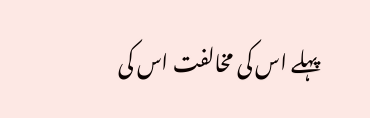پہلے اس کی مخالفت اس کی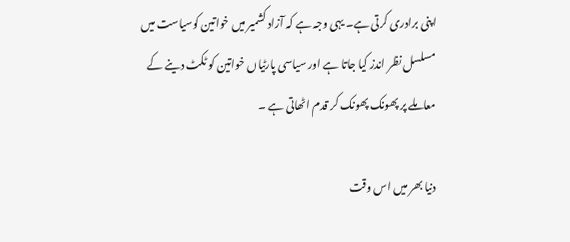اپنی برادری کرتی ہے۔ یہی وجہ ہے کہ آزاد کشمیر میں خواتین کوسیاست میں مسلسل نظر اندز کیا جاتا ہے اور سیاسی پارٹیاں خواتین کو ٹکٹ دینے کے معاملے پر پھونک پھونک کر قدم اٹھاتی ہے ۔

دنیا بھر میں اس وقت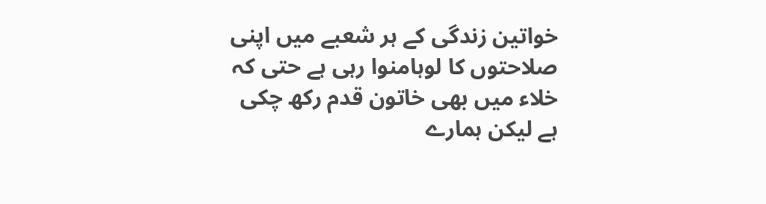خواتین زندگی کے ہر شعبے میں اپنی صلاحتوں کا لوہامنوا رہی ہے حتی کہ خلاء میں بھی خاتون قدم رکھ چکی ہے لیکن ہمارے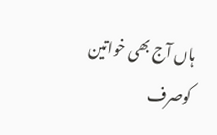ہاں آج بھی خواتین کوصرف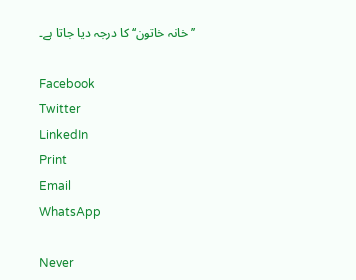’’خانہ خاتون‘‘ کا درجہ دیا جاتا ہے۔

Facebook
Twitter
LinkedIn
Print
Email
WhatsApp

Never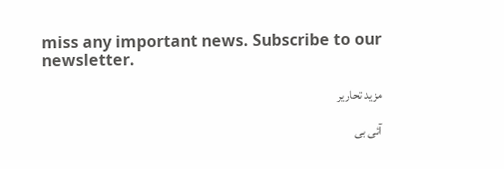miss any important news. Subscribe to our newsletter.

مزید تحاریر

آئی بی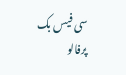سی فیس بک پرفالو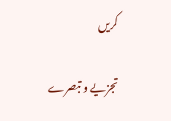کریں

تجزیے و تبصرے